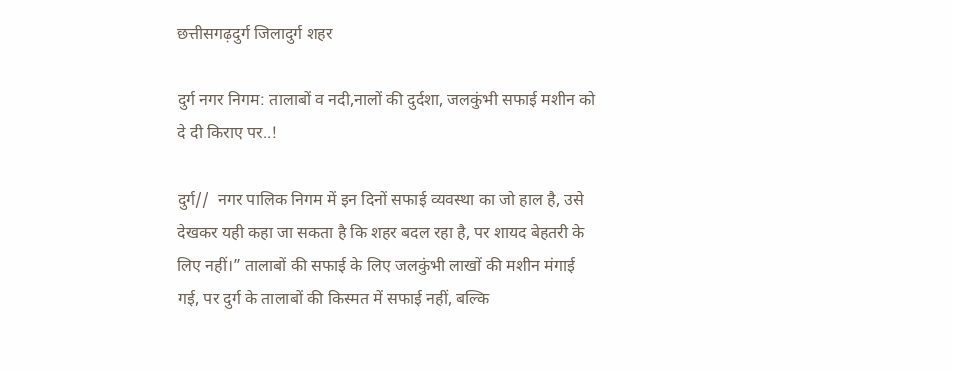छत्तीसगढ़दुर्ग जिलादुर्ग शहर

दुर्ग नगर निगम: तालाबों व नदी,नालों की दुर्दशा, जलकुंभी सफाई मशीन को दे दी किराए पर..!

दुर्ग//  नगर पालिक निगम में इन दिनों सफाई व्यवस्था का जो हाल है, उसे देखकर यही कहा जा सकता है कि शहर बदल रहा है, पर शायद बेहतरी के लिए नहीं।” तालाबों की सफाई के लिए जलकुंभी लाखों की मशीन मंगाई गई, पर दुर्ग के तालाबों की किस्मत में सफाई नहीं, बल्कि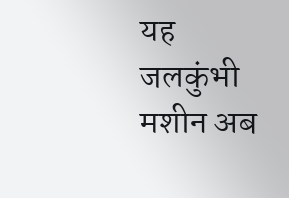यह जलकुंभी मशीन अब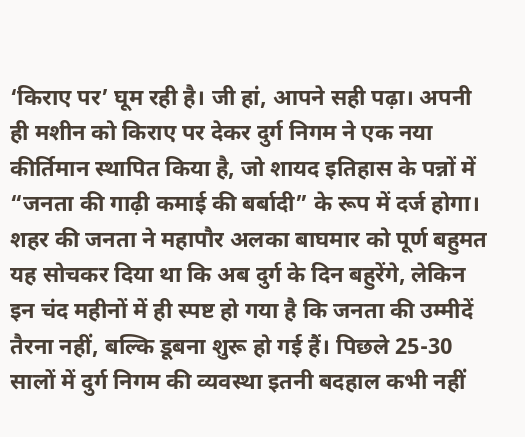‘किराए पर’ घूम रही है। जी हां, आपने सही पढ़ा। अपनी ही मशीन को किराए पर देकर दुर्ग निगम ने एक नया कीर्तिमान स्थापित किया है, जो शायद इतिहास के पन्नों में “जनता की गाढ़ी कमाई की बर्बादी” के रूप में दर्ज होगा।
शहर की जनता ने महापौर अलका बाघमार को पूर्ण बहुमत यह सोचकर दिया था कि अब दुर्ग के दिन बहुरेंगे, लेकिन इन चंद महीनों में ही स्पष्ट हो गया है कि जनता की उम्मीदें तैरना नहीं, बल्कि डूबना शुरू हो गई हैं। पिछले 25-30 सालों में दुर्ग निगम की व्यवस्था इतनी बदहाल कभी नहीं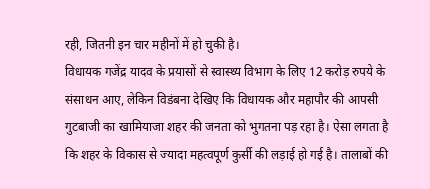रही, जितनी इन चार महीनों में हो चुकी है।
विधायक गजेंद्र यादव के प्रयासों से स्वास्थ्य विभाग के लिए 12 करोड़ रुपये के संसाधन आए, लेकिन विडंबना देखिए कि विधायक और महापौर की आपसी गुटबाजी का खामियाजा शहर की जनता को भुगतना पड़ रहा है। ऐसा लगता है कि शहर के विकास से ज्यादा महत्वपूर्ण कुर्सी की लड़ाई हो गई है। तालाबों की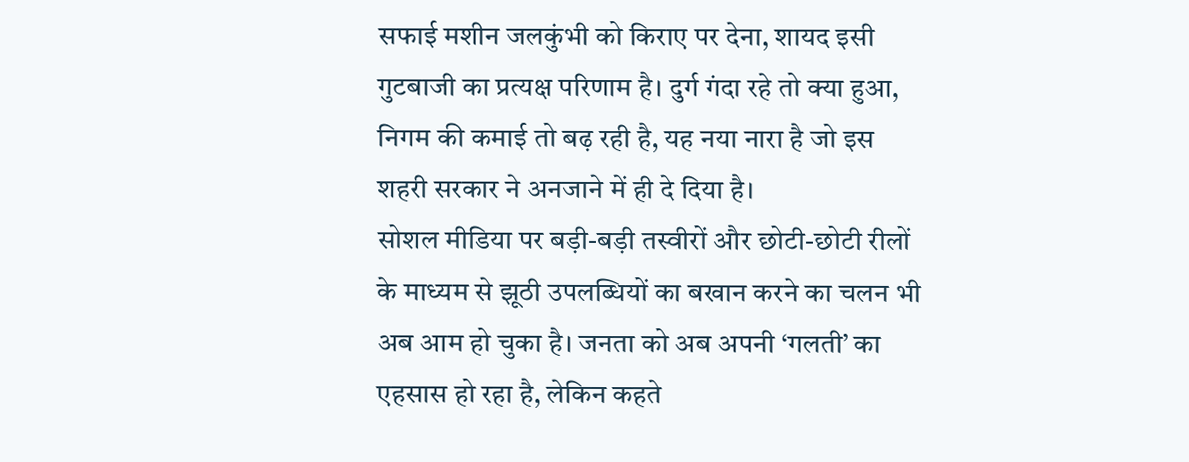सफाई मशीन जलकुंभी को किराए पर देना, शायद इसी गुटबाजी का प्रत्यक्ष परिणाम है। दुर्ग गंदा रहे तो क्या हुआ, निगम की कमाई तो बढ़ रही है, यह नया नारा है जो इस शहरी सरकार ने अनजाने में ही दे दिया है।
सोशल मीडिया पर बड़ी-बड़ी तस्वीरों और छोटी-छोटी रीलों के माध्यम से झूठी उपलब्धियों का बखान करने का चलन भी अब आम हो चुका है। जनता को अब अपनी ‘गलती’ का एहसास हो रहा है, लेकिन कहते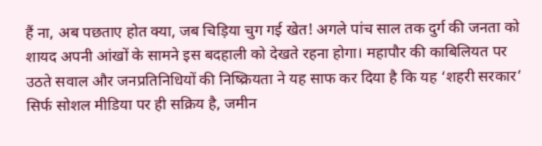हैं ना, अब पछताए होत क्या, जब चिड़िया चुग गई खेत! अगले पांच साल तक दुर्ग की जनता को शायद अपनी आंखों के सामने इस बदहाली को देखते रहना होगा। महापौर की काबिलियत पर उठते सवाल और जनप्रतिनिधियों की निष्क्रियता ने यह साफ कर दिया है कि यह ‘शहरी सरकार’ सिर्फ सोशल मीडिया पर ही सक्रिय है, जमीन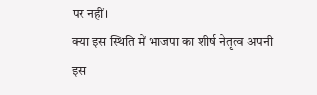पर नहीं।
क्या इस स्थिति में भाजपा का शीर्ष नेतृत्व अपनी इस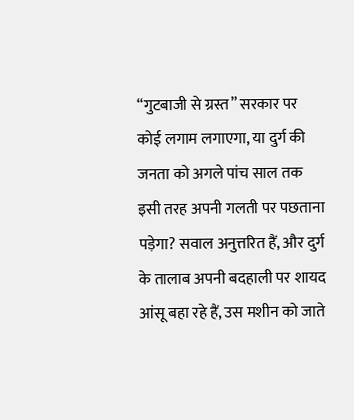“गुटबाजी से ग्रस्त” सरकार पर कोई लगाम लगाएगा, या दुर्ग की जनता को अगले पांच साल तक इसी तरह अपनी गलती पर पछताना पड़ेगा? सवाल अनुत्तरित हैं, और दुर्ग के तालाब अपनी बदहाली पर शायद आंसू बहा रहे हैं, उस मशीन को जाते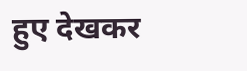हुए देखकर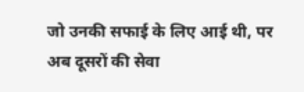जो उनकी सफाई के लिए आई थी, पर अब दूसरों की सेवा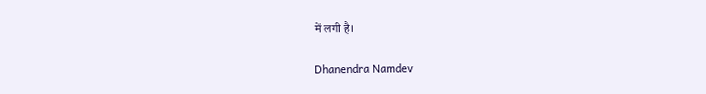में लगी है।

Dhanendra Namdev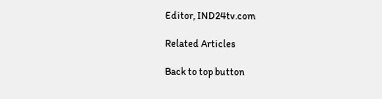Editor, IND24tv.com

Related Articles

Back to top button